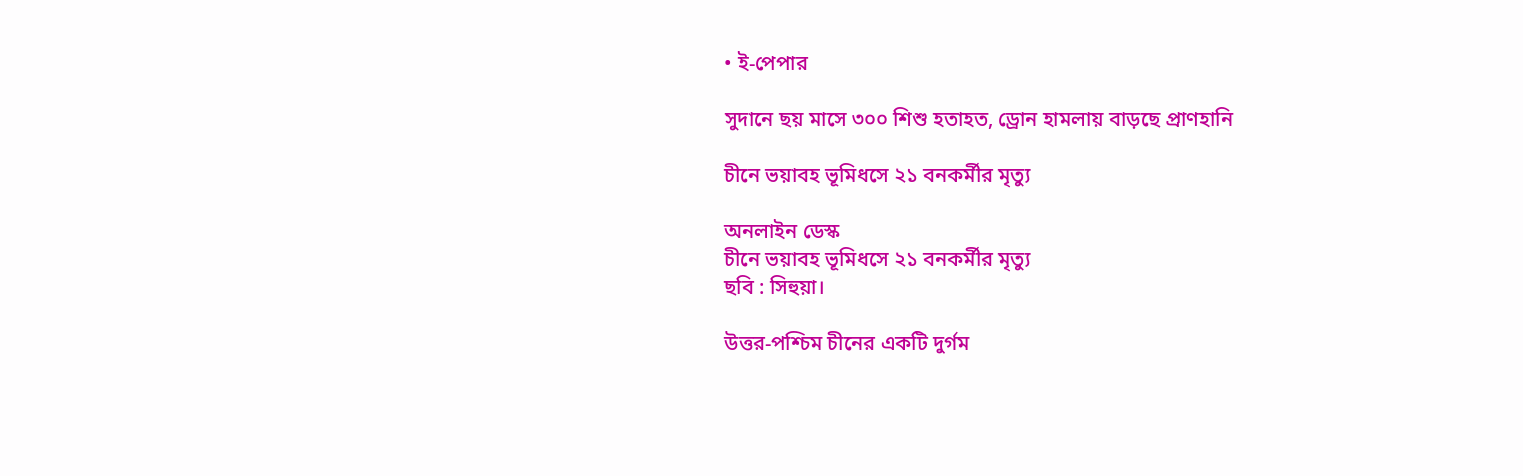• ই-পেপার

সুদানে ছয় মাসে ৩০০ শিশু হতাহত, ড্রোন হামলায় বাড়ছে প্রাণহানি

চীনে ভয়াবহ ভূমিধসে ২১ বনকর্মীর মৃত্যু

অনলাইন ডেস্ক
চীনে ভয়াবহ ভূমিধসে ২১ বনকর্মীর মৃত্যু
ছবি : সিহুয়া।

উত্তর-পশ্চিম চীনের একটি দুর্গম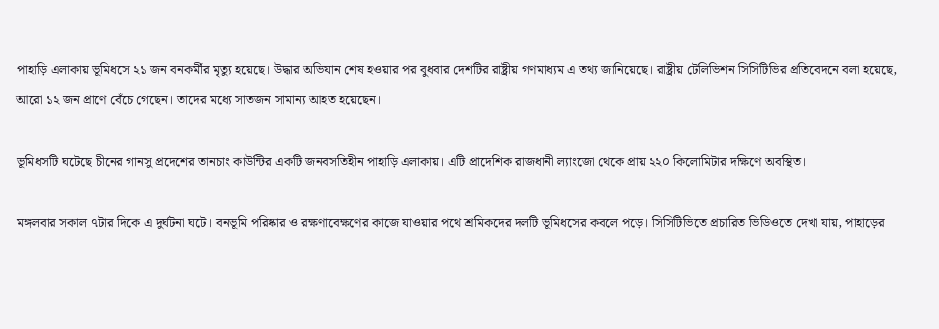পাহাড়ি এলাকায় ভূমিধসে ২১ জন বনকর্মীর মৃত্যু হয়েছে। উদ্ধার অভিযান শেষ হওয়ার পর বুধবার দেশটির রাষ্ট্রীয় গণমাধ্যম এ তথ্য জানিয়েছে। রাষ্ট্রীয় টেলিভিশন সিসিটিভির প্রতিবেদনে বলা হয়েছে, আরো ১২ জন প্রাণে বেঁচে গেছেন। তাদের মধ্যে সাতজন সামান্য আহত হয়েছেন।

ভূমিধসটি ঘটেছে চীনের গানসু প্রদেশের তানচাং কাউন্টির একটি জনবসতিহীন পাহাড়ি এলাকায়। এটি প্রাদেশিক রাজধানী ল্যাংজো থেকে প্রায় ২২০ কিলোমিটার দক্ষিণে অবস্থিত।

মঙ্গলবার সকাল ৭টার দিকে এ দুর্ঘটনা ঘটে। বনভূমি পরিষ্কার ও রক্ষণাবেক্ষণের কাজে যাওয়ার পথে শ্রমিকদের দলটি ভূমিধসের কবলে পড়ে। সিসিটিভিতে প্রচারিত ভিডিওতে দেখা যায়, পাহাড়ের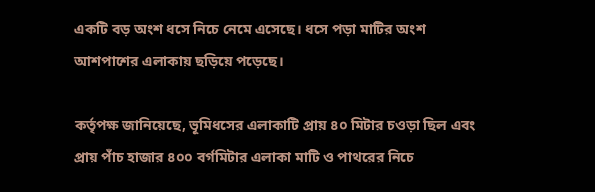একটি বড় অংশ ধসে নিচে নেমে এসেছে। ধসে পড়া মাটির অংশ আশপাশের এলাকায় ছড়িয়ে পড়েছে।

কর্তৃপক্ষ জানিয়েছে, ভূমিধসের এলাকাটি প্রায় ৪০ মিটার চওড়া ছিল এবং প্রায় পাঁচ হাজার ৪০০ বর্গমিটার এলাকা মাটি ও পাথরের নিচে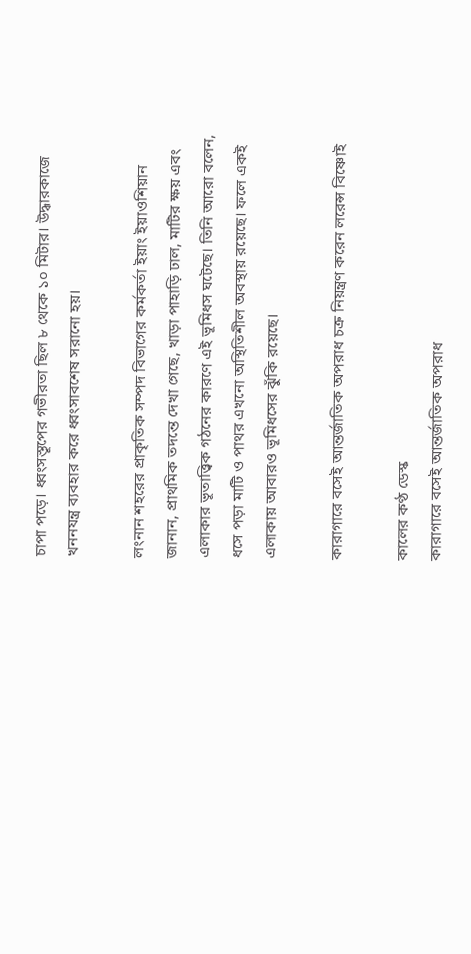চাপা পড়ে। ধ্বংসস্তূপের গভীরতা ছিল ৮ থেকে ১০ মিটার। উদ্ধারকাজে খননযন্ত্র ব্যবহার করে ধ্বংসাবশেষ সরানো হয়।

লংনান শহরের প্রাকৃতিক সম্পদ বিভাগের কর্মকর্তা ইয়াং ইয়াওশিয়ান জানান, প্রাথমিক তদন্তে দেখা গেছে, খাড়া পাহাড়ি ঢাল, মাটির ক্ষয় এবং এলাকার ভূতাত্ত্বিক গঠনের কারণে এই ভূমিধস ঘটেছে। তিনি আরো বলেন, ধসে পড়া মাটি ও পাথর এখনো অস্থিতিশীল অবস্থায় রয়েছে। ফলে একই এলাকায় আবারও ভূমিধসের ঝুঁকি রয়েছে।

কারাগারে বসেই আন্তর্জাতিক অপরাধ চক্র নিয়ন্ত্রণ করেন লরেন্স বিষ্ণোই

কালের কণ্ঠ ডেস্ক
কারাগারে বসেই আন্তর্জাতিক অপরাধ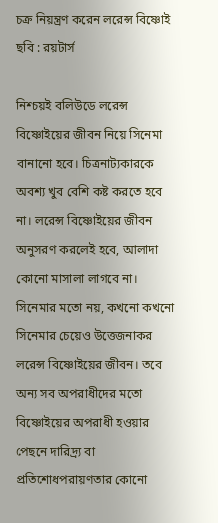চক্র নিয়ন্ত্রণ করেন লরেন্স বিষ্ণোই
ছবি : রয়টার্স

নিশ্চয়ই বলিউডে লরেন্স বিষ্ণোইয়ের জীবন নিয়ে সিনেমা বানানো হবে। চিত্রনাট্যকারকে অবশ্য খুব বেশি কষ্ট করতে হবে না। লরেন্স বিষ্ণোইয়ের জীবন অনুসরণ করলেই হবে, আলাদা কোনো মাসালা লাগবে না। সিনেমার মতো নয়, কখনো কখনো সিনেমার চেয়েও উত্তেজনাকর লরেন্স বিষ্ণোইয়ের জীবন। তবে অন্য সব অপরাধীদের মতো বিষ্ণোইয়ের অপরাধী হওয়ার পেছনে দারিদ্র্য বা প্রতিশোধপরায়ণতার কোনো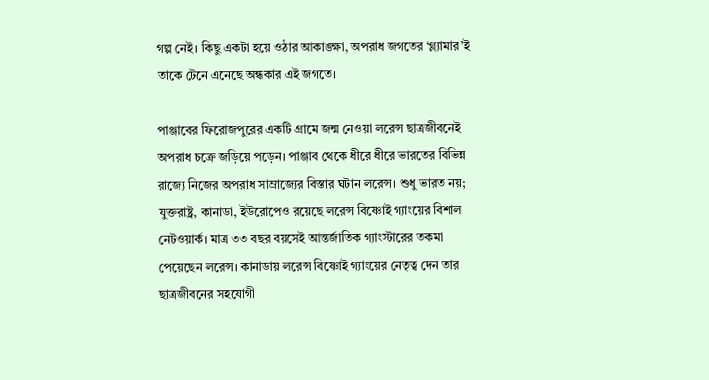গল্প নেই। কিছু একটা হয়ে ওঠার আকাঙ্ক্ষা, অপরাধ জগতের ‘গ্ল্যামার’ই তাকে টেনে এনেছে অন্ধকার এই জগতে।

পাঞ্জাবের ফিরোজপুরের একটি গ্রামে জন্ম নেওয়া লরেন্স ছাত্রজীবনেই অপরাধ চক্রে জড়িয়ে পড়েন। পাঞ্জাব থেকে ধীরে ধীরে ভারতের বিভিন্ন রাজ্যে নিজের অপরাধ সাম্রাজ্যের বিস্তার ঘটান লরেন্স। শুধু ভারত নয়; যুক্তরাষ্ট্র, কানাডা, ইউরোপেও রয়েছে লরেন্স বিষ্ণোই গ্যাংয়ের বিশাল নেটওয়ার্ক। মাত্র ৩৩ বছর বয়সেই আন্তর্জাতিক গ্যাংস্টারের তকমা পেয়েছেন লরেন্স। কানাডায় লরেন্স বিষ্ণোই গ্যাংয়ের নেতৃত্ব দেন তার ছাত্রজীবনের সহযোগী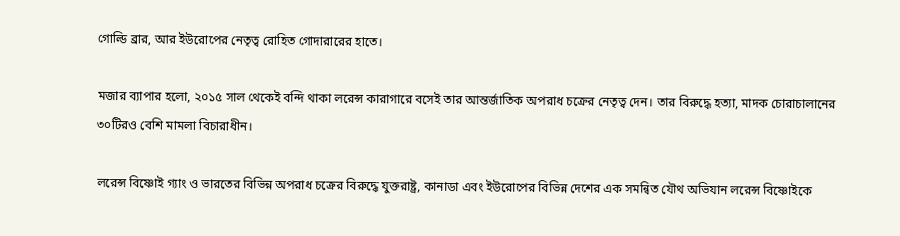গোল্ডি ব্রার, আর ইউরোপের নেতৃত্ব রোহিত গোদারারের হাতে।

মজার ব্যাপার হলো, ২০১৫ সাল থেকেই বন্দি থাকা লরেন্স কারাগারে বসেই তার আন্তর্জাতিক অপরাধ চক্রের নেতৃত্ব দেন। তার বিরুদ্ধে হত্যা, মাদক চোরাচালানের ৩০টিরও বেশি মামলা বিচারাধীন।

লরেন্স বিষ্ণোই গ্যাং ও ভারতের বিভিন্ন অপরাধ চক্রের বিরুদ্ধে যুক্তরাষ্ট্র, কানাডা এবং ইউরোপের বিভিন্ন দেশের এক সমন্বিত যৌথ অভিযান লরেন্স বিষ্ণোইকে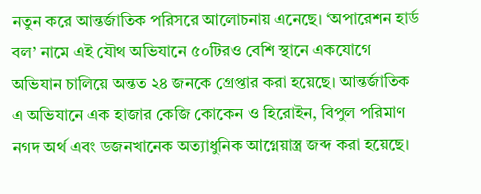নতুন করে আন্তর্জাতিক পরিসরে আলোচনায় এনেছে। ‘অপারেশন হার্ড বল’ নামে এই যৌথ অভিযানে ৫০টিরও বেশি স্থানে একযোগে অভিযান চালিয়ে অন্তত ২৪ জনকে গ্রেপ্তার করা হয়েছে। আন্তর্জাতিক এ অভিযানে এক হাজার কেজি কোকেন ও হিরোইন, বিপুল পরিমাণ নগদ অর্থ এবং ডজনখানেক অত্যাধুনিক আগ্নেয়াস্ত্র জব্দ করা হয়েছে।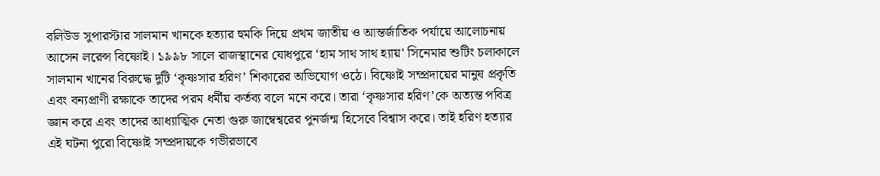বলিউড সুপারস্টার সালমান খানকে হত্যার হুমকি দিয়ে প্রথম জাতীয় ও আন্তর্জাতিক পর্যায়ে আলোচনায় আসেন লরেন্স বিষ্ণোই। ১৯৯৮ সালে রাজস্থানের যোধপুরে ‘হাম সাথ সাথ হ্যায়' সিনেমার শুটিং চলাকালে সালমান খানের বিরুদ্ধে দুটি ‘কৃষ্ণসার হরিণ’ শিকারের অভিযোগ ওঠে। বিষ্ণোই সম্প্রদায়ের মানুষ প্রকৃতি এবং বন্যপ্রাণী রক্ষাকে তাদের পরম ধর্মীয় কর্তব্য বলে মনে করে। তারা ‘কৃষ্ণসার হরিণ’কে অত্যন্ত পবিত্র জ্ঞান করে এবং তাদের আধ্যাত্মিক নেতা গুরু জাম্বেশ্বরের পুনর্জন্ম হিসেবে বিশ্বাস করে। তাই হরিণ হত্যার এই ঘটনা পুরো বিষ্ণোই সম্প্রদায়কে গভীরভাবে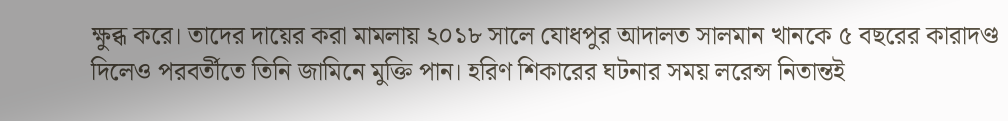ক্ষুব্ধ করে। তাদের দায়ের করা মামলায় ২০১৮ সালে যোধপুর আদালত সালমান খানকে ৫ বছরের কারাদণ্ড দিলেও পরবর্তীতে তিনি জামিনে মুক্তি পান। হরিণ শিকারের ঘটনার সময় লরেন্স নিতান্তই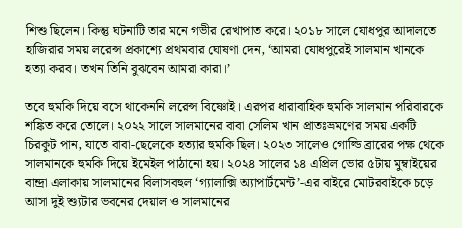শিশু ছিলেন। কিন্তু ঘটনাটি তার মনে গভীর রেখাপাত করে। ২০১৮ সালে যোধপুর আদালতে হাজিরার সময় লরেন্স প্রকাশ্যে প্রথমবার ঘোষণা দেন, ‘আমরা যোধপুরেই সালমান খানকে হত্যা করব। তখন তিনি বুঝবেন আমরা কারা।’

তবে হুমকি দিয়ে বসে থাকেননি লরেন্স বিষ্ণোই। এরপর ধারাবাহিক হুমকি সালমান পরিবারকে শঙ্কিত করে তোলে। ২০২২ সালে সালমানের বাবা সেলিম খান প্রাতঃভ্রমণের সময় একটি চিরকুট পান, যাতে বাবা-ছেলেকে হত্যার হুমকি ছিল। ২০২৩ সালেও গোল্ডি ব্রারের পক্ষ থেকে সালমানকে হুমকি দিয়ে ইমেইল পাঠানো হয়। ২০২৪ সালের ১৪ এপ্রিল ভোর ৫টায় মুম্বাইয়ের বান্দ্রা এলাকায় সালমানের বিলাসবহুল ‘গ্যালাক্সি অ্যাপার্টমেন্ট’-এর বাইরে মোটরবাইকে চড়ে আসা দুই শ্যুটার ভবনের দেয়াল ও সালমানের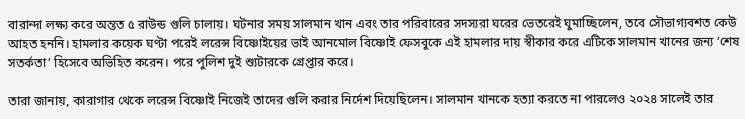বারান্দা লক্ষ্য করে অন্তত ৫ রাউন্ড গুলি চালায়। ঘটনার সময় সালমান খান এবং তার পরিবারের সদস্যরা ঘরের ভেতরেই ঘুমাচ্ছিলেন, তবে সৌভাগ্যবশত কেউ আহত হননি। হামলার কয়েক ঘণ্টা পরেই লরেন্স বিষ্ণোইয়ের ভাই আনমোল বিষ্ণোই ফেসবুকে এই হামলার দায় স্বীকার করে এটিকে সালমান খানের জন্য ‘শেষ সতর্কতা’ হিসেবে অভিহিত করেন। পরে পুলিশ দুই শ্যুটারকে গ্রেপ্তার করে।

তারা জানায়, কারাগার থেকে লরেন্স বিষ্ণোই নিজেই তাদের গুলি করার নির্দেশ দিয়েছিলেন। সালমান খানকে হত্যা করতে না পারলেও ২০২৪ সালেই তার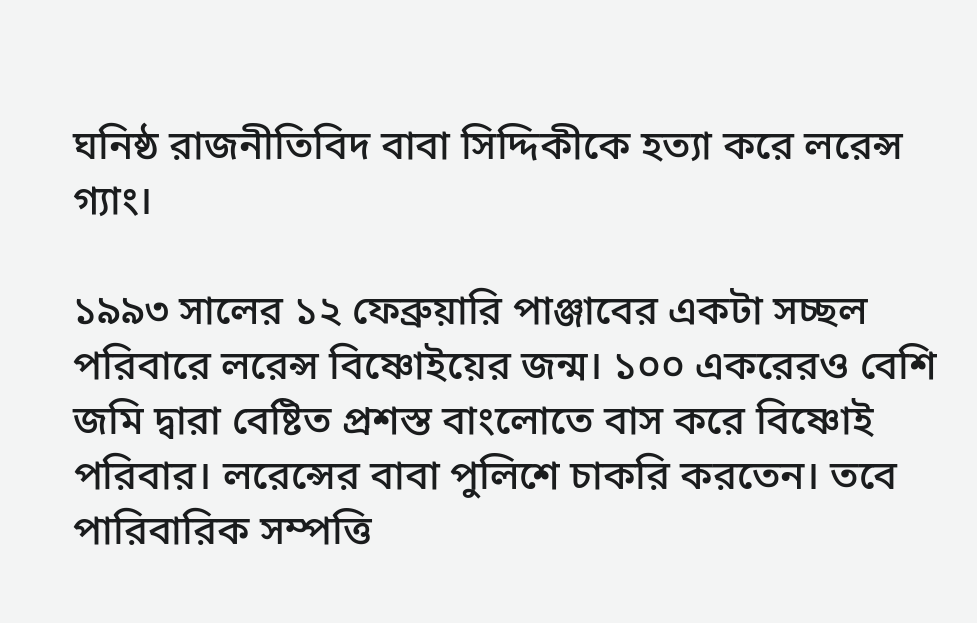ঘনিষ্ঠ রাজনীতিবিদ বাবা সিদ্দিকীকে হত্যা করে লরেন্স গ্যাং।

১৯৯৩ সালের ১২ ফেব্রুয়ারি পাঞ্জাবের একটা সচ্ছল পরিবারে লরেন্স বিষ্ণোইয়ের জন্ম। ১০০ একরেরও বেশি জমি দ্বারা বেষ্টিত প্রশস্ত বাংলোতে বাস করে বিষ্ণোই পরিবার। লরেন্সের বাবা পুলিশে চাকরি করতেন। তবে পারিবারিক সম্পত্তি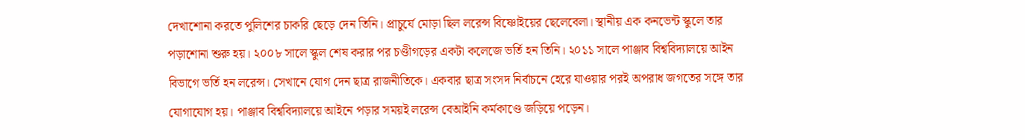দেখাশোনা করতে পুলিশের চাকরি ছেড়ে দেন তিনি। প্রাচুর্যে মোড়া ছিল লরেন্স বিষ্ণোইয়ের ছেলেবেলা। স্থানীয় এক কনভেন্ট স্কুলে তার পড়াশোনা শুরু হয়। ২০০৮ সালে স্কুল শেষ করার পর চণ্ডীগড়ের একটা কলেজে ভর্তি হন তিনি। ২০১১ সালে পাঞ্জাব বিশ্ববিদ্যালয়ে আইন বিভাগে ভর্তি হন লরেন্স। সেখানে যোগ দেন ছাত্র রাজনীতিকে। একবার ছাত্র সংসদ নির্বাচনে হেরে যাওয়ার পরই অপরাধ জগতের সঙ্গে তার যোগাযোগ হয়। পাঞ্জাব বিশ্ববিদ্যালয়ে আইনে পড়ার সময়ই লরেন্স বেআইনি কর্মকাণ্ডে জড়িয়ে পড়েন।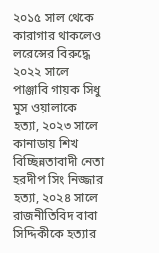২০১৫ সাল থেকে কারাগার থাকলেও লরেন্সের বিরুদ্ধে ২০২২ সালে পাঞ্জাবি গায়ক সিধু মুস ওয়ালাকে হত্যা, ২০২৩ সালে কানাডায় শিখ বিচ্ছিন্নতাবাদী নেতা হরদীপ সিং নিজ্জার হত্যা, ২০২৪ সালে রাজনীতিবিদ বাবা সিদ্দিকীকে হত্যার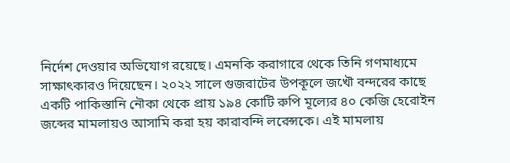নির্দেশ দেওয়ার অভিযোগ রয়েছে। এমনকি করাগারে থেকে তিনি গণমাধ্যমে সাক্ষাৎকারও দিয়েছেন। ২০২২ সালে গুজরাটের উপকূলে জখৌ বন্দরের কাছে একটি পাকিস্তানি নৌকা থেকে প্রায় ১৯৪ কোটি রুপি মূল্যের ৪০ কেজি হেরোইন জব্দের মামলায়ও আসামি করা হয় কারাবন্দি লরেন্সকে। এই মামলায়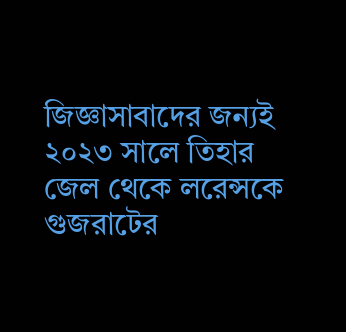জিজ্ঞাসাবাদের জন্যই ২০২৩ সালে তিহার জেল থেকে লরেন্সকে গুজরাটের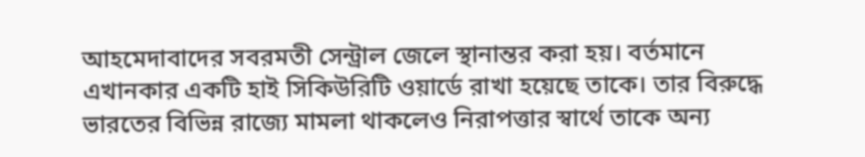আহমেদাবাদের সবরমতী সেন্ট্রাল জেলে স্থানান্তর করা হয়। বর্তমানে এখানকার একটি হাই সিকিউরিটি ওয়ার্ডে রাখা হয়েছে তাকে। তার বিরুদ্ধে ভারতের বিভিন্ন রাজ্যে মামলা থাকলেও নিরাপত্তার স্বার্থে তাকে অন্য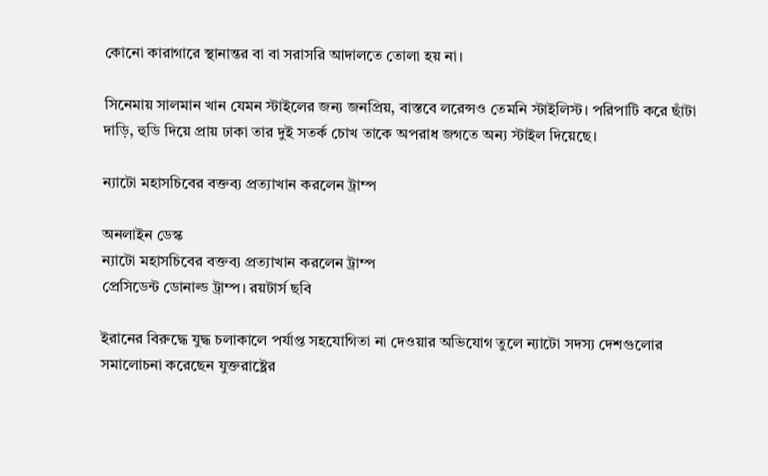কোনো কারাগারে স্থানান্তর বা বা সরাসরি আদালতে তোলা হয় না।

সিনেমায় সালমান খান যেমন স্টাইলের জন্য জনপ্রিয়, বাস্তবে লরেন্সও তেমনি স্টাইলিস্ট। পরিপাটি করে ছাঁটা দাড়ি, হুডি দিয়ে প্রায় ঢাকা তার দুই সতর্ক চোখ তাকে অপরাধ জগতে অন্য স্টাইল দিয়েছে।

ন্যাটো মহাসচিবের বক্তব্য প্রত্যাখান করলেন ট্রাম্প

অনলাইন ডেস্ক
ন্যাটো মহাসচিবের বক্তব্য প্রত্যাখান করলেন ট্রাম্প
প্রেসিডেন্ট ডোনাল্ড ট্রাম্প। রয়টার্স ছবি

ইরানের বিরুদ্ধে যুদ্ধ চলাকালে পর্যাপ্ত সহযোগিতা না দেওয়ার অভিযোগ তুলে ন্যাটো সদস্য দেশগুলোর সমালোচনা করেছেন যুক্তরাষ্ট্রের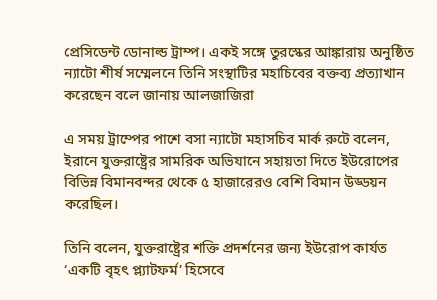প্রেসিডেন্ট ডোনাল্ড ট্রাম্প। একই সঙ্গে তুরস্কের আঙ্কারায় অনুষ্ঠিত ন্যাটো শীর্ষ সম্মেলনে তিনি সংস্থাটির মহাচিবের বক্তব্য প্রত্যাখান করেছেন বলে জানায় আলজাজিরা

এ সময় ট্রাম্পের পাশে বসা ন্যাটো মহাসচিব মার্ক রুটে বলেন, ইরানে যুক্তরাষ্ট্রের সামরিক অভিযানে সহায়তা দিতে ইউরোপের বিভিন্ন বিমানবন্দর থেকে ৫ হাজারেরও বেশি বিমান উড্ডয়ন করেছিল।

তিনি বলেন, যুক্তরাষ্ট্রের শক্তি প্রদর্শনের জন্য ইউরোপ কার্যত ‘একটি বৃহৎ প্ল্যাটফর্ম’ হিসেবে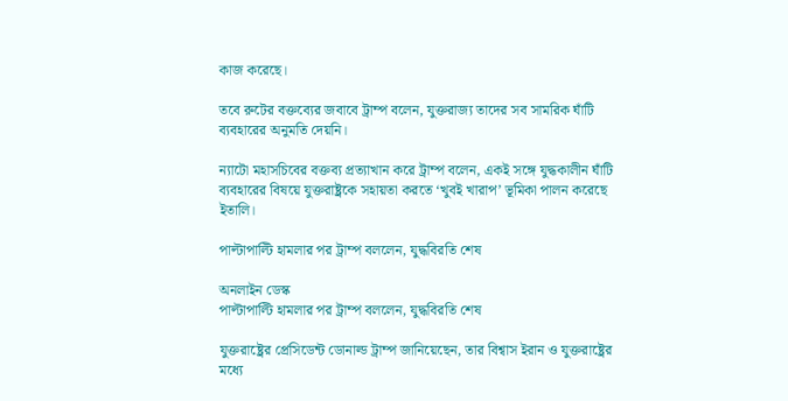কাজ করেছে।

তবে রুটের বক্তব্যের জবাবে ট্রাম্প বলেন, যুক্তরাজ্য তাদের সব সামরিক ঘাঁটি ব্যবহারের অনুমতি দেয়নি।

ন্যাটো মহাসচিবের বক্তব্য প্রত্যাখান করে ট্রাম্প বলেন, একই সঙ্গে যুদ্ধকালীন ঘাঁটি ব্যবহারের বিষয়ে যুক্তরাষ্ট্রকে সহায়তা করতে ‘খুবই খারাপ’ ভূমিকা পালন করেছে ইতালি।

পাল্টাপাল্টি হামলার পর ট্রাম্প বললেন, যুদ্ধবিরতি শেষ

অনলাইন ডেস্ক
পাল্টাপাল্টি হামলার পর ট্রাম্প বললেন, যুদ্ধবিরতি শেষ

যুক্তরাষ্ট্রের প্রেসিডেন্ট ডোনাল্ড ট্রাম্প জানিয়েছেন, তার বিশ্বাস ইরান ও যুক্তরাষ্ট্রের মধ্যে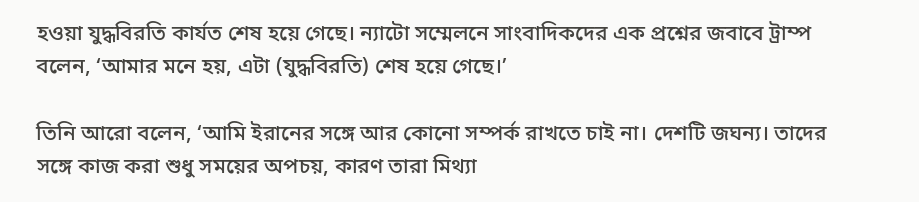হওয়া যুদ্ধবিরতি কার্যত শেষ হয়ে গেছে। ন্যাটো সম্মেলনে সাংবাদিকদের এক প্রশ্নের জবাবে ট্রাম্প বলেন, ‘আমার মনে হয়, এটা (যুদ্ধবিরতি) শেষ হয়ে গেছে।’

তিনি আরো বলেন, ‘আমি ইরানের সঙ্গে আর কোনো সম্পর্ক রাখতে চাই না। দেশটি জঘন্য। তাদের সঙ্গে কাজ করা শুধু সময়ের অপচয়, কারণ তারা মিথ্যা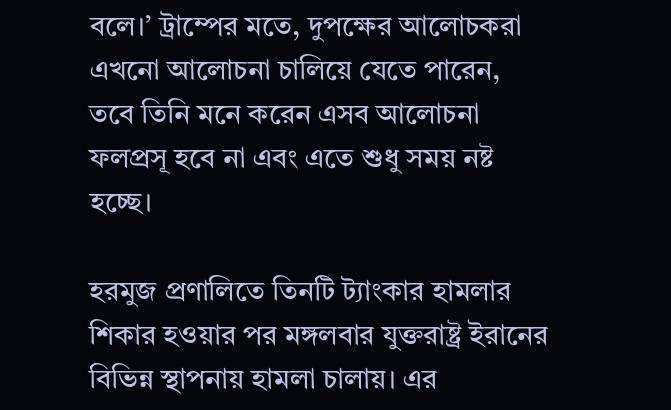বলে।’ ট্রাম্পের মতে, দুপক্ষের আলোচকরা এখনো আলোচনা চালিয়ে যেতে পারেন, তবে তিনি মনে করেন এসব আলোচনা ফলপ্রসূ হবে না এবং এতে শুধু সময় নষ্ট হচ্ছে।

হরমুজ প্রণালিতে তিনটি ট্যাংকার হামলার শিকার হওয়ার পর মঙ্গলবার যুক্তরাষ্ট্র ইরানের বিভিন্ন স্থাপনায় হামলা চালায়। এর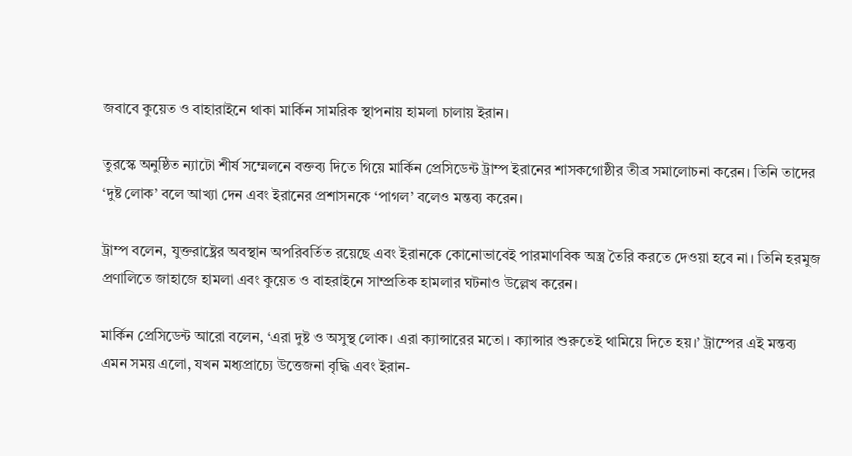জবাবে কুয়েত ও বাহারাইনে থাকা মার্কিন সামরিক স্থাপনায় হামলা চালায় ইরান।

তুরস্কে অনুষ্ঠিত ন্যাটো শীর্ষ সম্মেলনে বক্তব্য দিতে গিয়ে মার্কিন প্রেসিডেন্ট ট্রাম্প ইরানের শাসকগোষ্ঠীর তীব্র সমালোচনা করেন। তিনি তাদের ‘দুষ্ট লোক’ বলে আখ্যা দেন এবং ইরানের প্রশাসনকে ‘পাগল’ বলেও মন্তব্য করেন।

ট্রাম্প বলেন, যুক্তরাষ্ট্রের অবস্থান অপরিবর্তিত রয়েছে এবং ইরানকে কোনোভাবেই পারমাণবিক অস্ত্র তৈরি করতে দেওয়া হবে না। তিনি হরমুজ প্রণালিতে জাহাজে হামলা এবং কুয়েত ও বাহরাইনে সাম্প্রতিক হামলার ঘটনাও উল্লেখ করেন।

মার্কিন প্রেসিডেন্ট আরো বলেন, ‘এরা দুষ্ট ও অসুস্থ লোক। এরা ক্যান্সারের মতো। ক্যান্সার শুরুতেই থামিয়ে দিতে হয়।’ ট্রাম্পের এই মন্তব্য এমন সময় এলো, যখন মধ্যপ্রাচ্যে উত্তেজনা বৃদ্ধি এবং ইরান-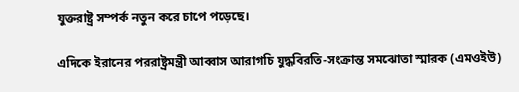যুক্তরাষ্ট্র সম্পর্ক নতুন করে চাপে পড়েছে।

এদিকে ইরানের পররাষ্ট্রমন্ত্রী আব্বাস আরাগচি যুদ্ধবিরতি-সংক্রান্ত সমঝোতা স্মারক (এমওইউ)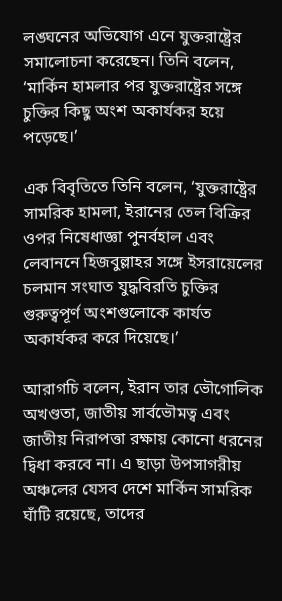লঙ্ঘনের অভিযোগ এনে যুক্তরাষ্ট্রের সমালোচনা করেছেন। তিনি বলেন, ‘মার্কিন হামলার পর যুক্তরাষ্ট্রের সঙ্গে চুক্তির কিছু অংশ অকার্যকর হয়ে পড়েছে।’

এক বিবৃতিতে তিনি বলেন, ‘যুক্তরাষ্ট্রের সামরিক হামলা, ইরানের তেল বিক্রির ওপর নিষেধাজ্ঞা পুনর্বহাল এবং লেবাননে হিজবুল্লাহর সঙ্গে ইসরায়েলের চলমান সংঘাত যুদ্ধবিরতি চুক্তির গুরুত্বপূর্ণ অংশগুলোকে কার্যত অকার্যকর করে দিয়েছে।’

আরাগচি বলেন, ইরান তার ভৌগোলিক অখণ্ডতা, জাতীয় সার্বভৌমত্ব এবং জাতীয় নিরাপত্তা রক্ষায় কোনো ধরনের দ্বিধা করবে না। এ ছাড়া উপসাগরীয় অঞ্চলের যেসব দেশে মার্কিন সামরিক ঘাঁটি রয়েছে, তাদের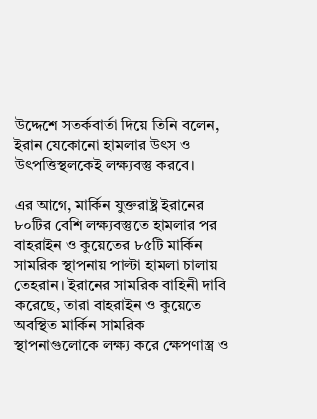উদ্দেশে সতর্কবার্তা দিয়ে তিনি বলেন, ইরান যেকোনো হামলার উৎস ও উৎপত্তিস্থলকেই লক্ষ্যবস্তু করবে।

এর আগে, মার্কিন যুক্তরাষ্ট্র ইরানের ৮০টির বেশি লক্ষ্যবস্তুতে হামলার পর বাহরাইন ও কুয়েতের ৮৫টি মার্কিন সামরিক স্থাপনায় পাল্টা হামলা চালায় তেহরান। ইরানের সামরিক বাহিনী দাবি করেছে, তারা বাহরাইন ও কুয়েতে অবস্থিত মার্কিন সামরিক স্থাপনাগুলোকে লক্ষ্য করে ক্ষেপণাস্ত্র ও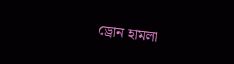ড্রোন হামলা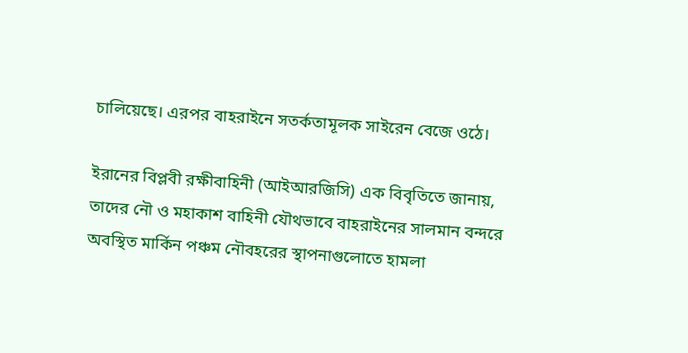চালিয়েছে। এরপর বাহরাইনে সতর্কতামূলক সাইরেন বেজে ওঠে।

ইরানের বিপ্লবী রক্ষীবাহিনী (আইআরজিসি) এক বিবৃতিতে জানায়, তাদের নৌ ও মহাকাশ বাহিনী যৌথভাবে বাহরাইনের সালমান বন্দরে অবস্থিত মার্কিন পঞ্চম নৌবহরের স্থাপনাগুলোতে হামলা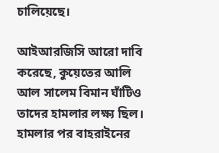চালিয়েছে।

আইআরজিসি আরো দাবি করেছে, কুয়েতের আলি আল সালেম বিমান ঘাঁটিও তাদের হামলার লক্ষ্য ছিল। হামলার পর বাহরাইনের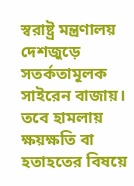স্বরাষ্ট্র মন্ত্রণালয় দেশজুড়ে সতর্কতামূলক সাইরেন বাজায়। তবে হামলায় ক্ষয়ক্ষতি বা হতাহতের বিষয়ে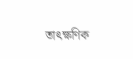তাৎক্ষণিক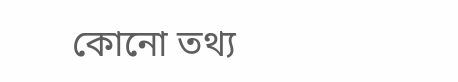কোনো তথ্য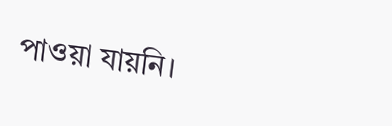পাওয়া যায়নি।